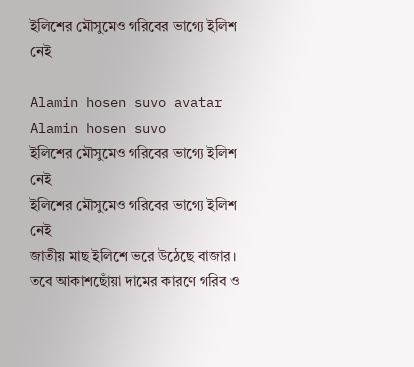ইলিশের মৌসুমেও গরিবের ভাগ্যে ইলিশ নেই

Alamin hosen suvo avatar
Alamin hosen suvo
ইলিশের মৌসুমেও গরিবের ভাগ্যে ইলিশ নেই
ইলিশের মৌসুমেও গরিবের ভাগ্যে ইলিশ নেই
জাতীয় মাছ ইলিশে ভরে উঠেছে বাজার। তবে আকাশছোঁয়া দামের কারণে গরিব ও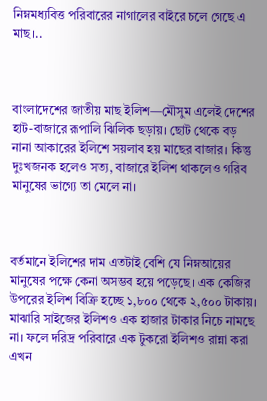নিম্নমধ্যবিত্ত পরিবারের নাগালের বাইরে চলে গেছে এ মাছ।..



বাংলাদেশের জাতীয় মাছ ইলিশ—মৌসুম এলেই দেশের হাট-বাজারে রূপালি ঝিলিক ছড়ায়। ছোট থেকে বড় নানা আকারের ইলিশে সয়লাব হয় মাছের বাজার। কিন্তু দুঃখজনক হলেও সত্য, বাজারে ইলিশ থাকলেও গরিব মানুষের ভাগ্যে তা মেলে না।



বর্তমানে ইলিশের দাম এতটাই বেশি যে নিম্নআয়ের মানুষের পক্ষে কেনা অসম্ভব হয়ে পড়েছে। এক কেজির উপরের ইলিশ বিক্রি হচ্ছে ১,৮০০ থেকে ২,৫০০ টাকায়। মাঝারি সাইজের ইলিশও এক হাজার টাকার নিচে নামছে না। ফলে দরিদ্র পরিবারে এক টুকরো ইলিশও রান্না করা এখন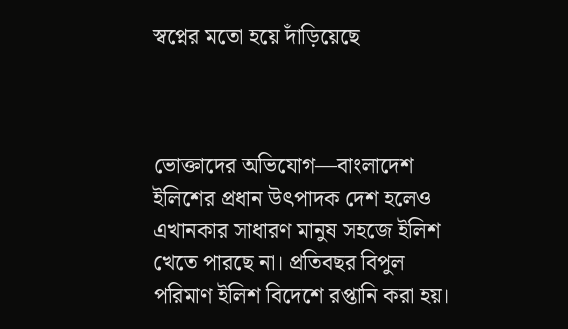স্বপ্নের মতো হয়ে দাঁড়িয়েছে



ভোক্তাদের অভিযোগ—বাংলাদেশ ইলিশের প্রধান উৎপাদক দেশ হলেও এখানকার সাধারণ মানুষ সহজে ইলিশ খেতে পারছে না। প্রতিবছর বিপুল পরিমাণ ইলিশ বিদেশে রপ্তানি করা হয়।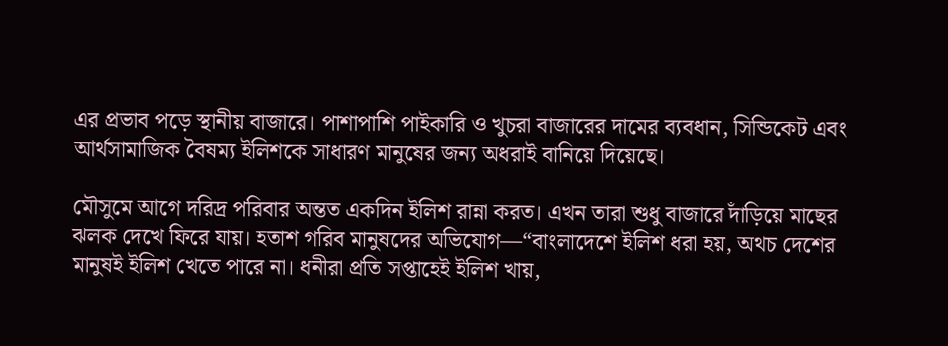এর প্রভাব পড়ে স্থানীয় বাজারে। পাশাপাশি পাইকারি ও খুচরা বাজারের দামের ব্যবধান, সিন্ডিকেট এবং আর্থসামাজিক বৈষম্য ইলিশকে সাধারণ মানুষের জন্য অধরাই বানিয়ে দিয়েছে।

মৌসুমে আগে দরিদ্র পরিবার অন্তত একদিন ইলিশ রান্না করত। এখন তারা শুধু বাজারে দাঁড়িয়ে মাছের ঝলক দেখে ফিরে যায়। হতাশ গরিব মানুষদের অভিযোগ—“বাংলাদেশে ইলিশ ধরা হয়, অথচ দেশের মানুষই ইলিশ খেতে পারে না। ধনীরা প্রতি সপ্তাহেই ইলিশ খায়,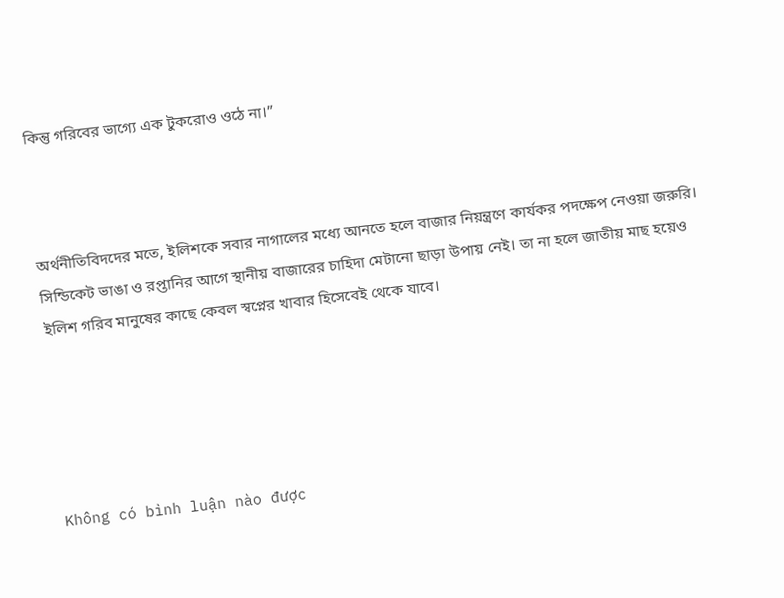কিন্তু গরিবের ভাগ্যে এক টুকরোও ওঠে না।”



অর্থনীতিবিদদের মতে, ইলিশকে সবার নাগালের মধ্যে আনতে হলে বাজার নিয়ন্ত্রণে কার্যকর পদক্ষেপ নেওয়া জরুরি। সিন্ডিকেট ভাঙা ও রপ্তানির আগে স্থানীয় বাজারের চাহিদা মেটানো ছাড়া উপায় নেই। তা না হলে জাতীয় মাছ হয়েও ইলিশ গরিব মানুষের কাছে কেবল স্বপ্নের খাবার হিসেবেই থেকে যাবে।





Không có bình luận nào được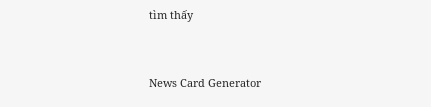tìm thấy


News Card Generator